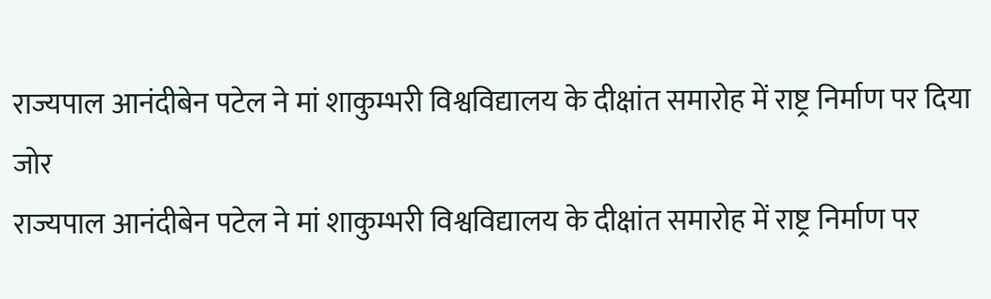राज्यपाल आनंदीबेन पटेल ने मां शाकुम्भरी विश्वविद्यालय के दीक्षांत समारोह में राष्ट्र निर्माण पर दिया जोर
राज्यपाल आनंदीबेन पटेल ने मां शाकुम्भरी विश्वविद्यालय के दीक्षांत समारोह में राष्ट्र निर्माण पर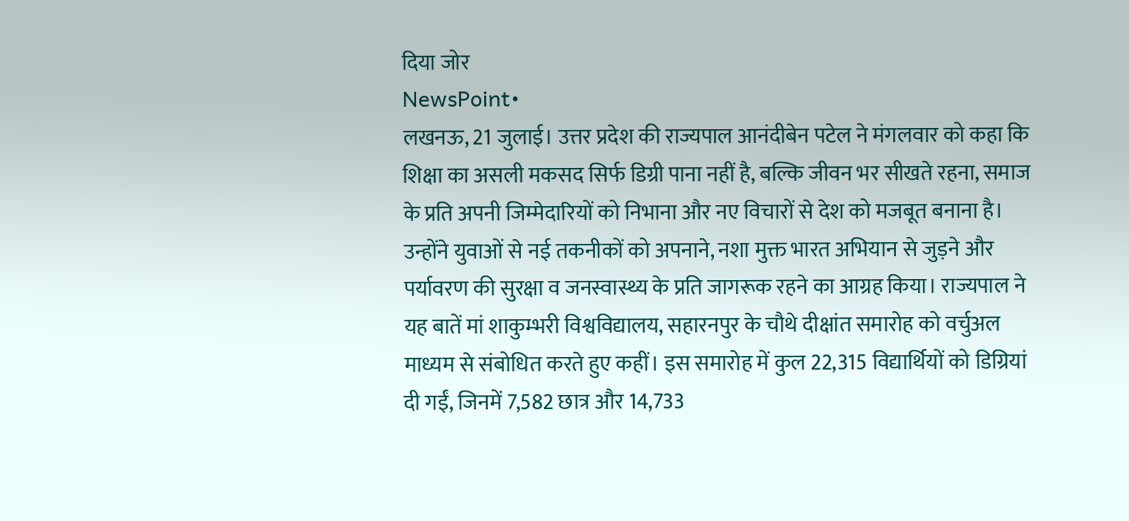दिया जोर
NewsPoint•
लखनऊ, 21 जुलाई। उत्तर प्रदेश की राज्यपाल आनंदीबेन पटेल ने मंगलवार को कहा कि शिक्षा का असली मकसद सिर्फ डिग्री पाना नहीं है, बल्कि जीवन भर सीखते रहना, समाज के प्रति अपनी जिम्मेदारियों को निभाना और नए विचारों से देश को मजबूत बनाना है। उन्होंने युवाओं से नई तकनीकों को अपनाने, नशा मुक्त भारत अभियान से जुड़ने और पर्यावरण की सुरक्षा व जनस्वास्थ्य के प्रति जागरूक रहने का आग्रह किया। राज्यपाल ने यह बातें मां शाकुम्भरी विश्वविद्यालय, सहारनपुर के चौथे दीक्षांत समारोह को वर्चुअल माध्यम से संबोधित करते हुए कहीं। इस समारोह में कुल 22,315 विद्यार्थियों को डिग्रियां दी गईं, जिनमें 7,582 छात्र और 14,733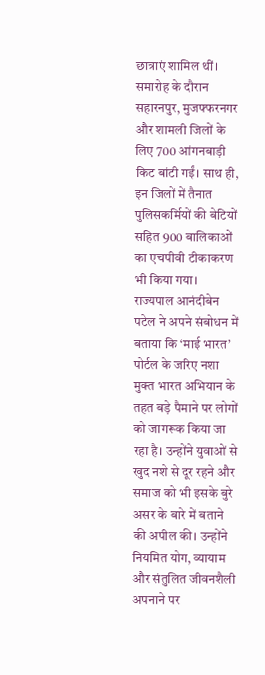छात्राएं शामिल थीं। समारोह के दौरान सहारनपुर, मुजफ्फरनगर और शामली जिलों के लिए 700 आंगनबाड़ी किट बांटी गईं। साथ ही, इन जिलों में तैनात पुलिसकर्मियों की बेटियों सहित 900 बालिकाओं का एचपीवी टीकाकरण भी किया गया।
राज्यपाल आनंदीबेन पटेल ने अपने संबोधन में बताया कि ‘माई भारत’ पोर्टल के जरिए नशा मुक्त भारत अभियान के तहत बड़े पैमाने पर लोगों को जागरूक किया जा रहा है। उन्होंने युवाओं से खुद नशे से दूर रहने और समाज को भी इसके बुरे असर के बारे में बताने की अपील की। उन्होंने नियमित योग, व्यायाम और संतुलित जीवनशैली अपनाने पर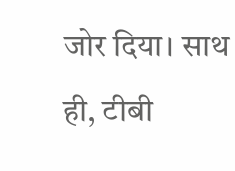जोर दिया। साथ ही, टीबी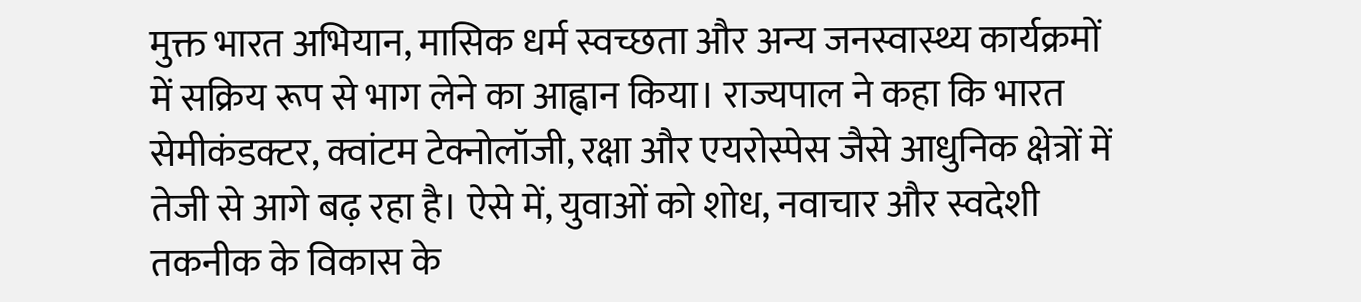मुक्त भारत अभियान, मासिक धर्म स्वच्छता और अन्य जनस्वास्थ्य कार्यक्रमों में सक्रिय रूप से भाग लेने का आह्वान किया। राज्यपाल ने कहा कि भारत सेमीकंडक्टर, क्वांटम टेक्नोलॉजी, रक्षा और एयरोस्पेस जैसे आधुनिक क्षेत्रों में तेजी से आगे बढ़ रहा है। ऐसे में, युवाओं को शोध, नवाचार और स्वदेशी तकनीक के विकास के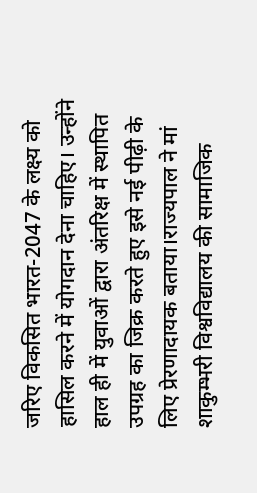जरिए विकसित भारत-2047 के लक्ष्य को हासिल करने में योगदान देना चाहिए। उन्होंने हाल ही में युवाओं द्वारा अंतरिक्ष में स्थापित उपग्रह का जिक्र करते हुए इसे नई पीढ़ी के लिए प्रेरणादायक बताया।राज्यपाल ने मां शाकुम्भरी विश्वविद्यालय की सामाजिक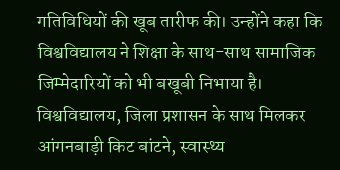गतिविधियों की खूब तारीफ की। उन्होंने कहा कि विश्वविद्यालय ने शिक्षा के साथ-साथ सामाजिक जिम्मेदारियों को भी बखूबी निभाया है। विश्वविद्यालय, जिला प्रशासन के साथ मिलकर आंगनबाड़ी किट बांटने, स्वास्थ्य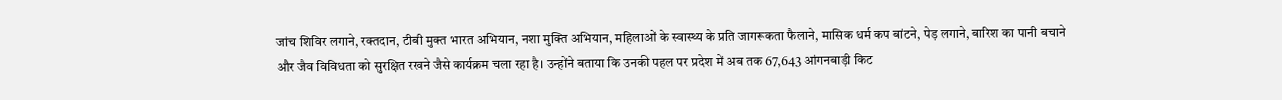जांच शिविर लगाने, रक्तदान, टीबी मुक्त भारत अभियान, नशा मुक्ति अभियान, महिलाओं के स्वास्थ्य के प्रति जागरूकता फैलाने, मासिक धर्म कप बांटने, पेड़ लगाने, बारिश का पानी बचाने और जैव विविधता को सुरक्षित रखने जैसे कार्यक्रम चला रहा है। उन्होंने बताया कि उनकी पहल पर प्रदेश में अब तक 67,643 आंगनबाड़ी किट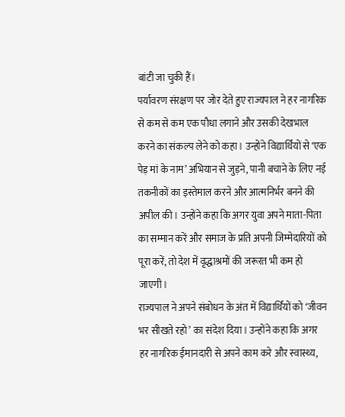बांटी जा चुकी हैं।
पर्यावरण संरक्षण पर जोर देते हुए राज्यपाल ने हर नागरिक से कम से कम एक पौधा लगाने और उसकी देखभाल करने का संकल्प लेने को कहा। उन्होंने विद्यार्थियों से ‘एक पेड़ मां के नाम’ अभियान से जुड़ने, पानी बचाने के लिए नई तकनीकों का इस्तेमाल करने और आत्मनिर्भर बनने की अपील की। उन्होंने कहा कि अगर युवा अपने माता-पिता का सम्मान करें और समाज के प्रति अपनी जिम्मेदारियों को पूरा करें, तो देश में वृद्धाश्रमों की जरूरत भी कम हो जाएगी।
राज्यपाल ने अपने संबोधन के अंत में विद्यार्थियों को ‘जीवन भर सीखते रहो’ का संदेश दिया। उन्होंने कहा कि अगर हर नागरिक ईमानदारी से अपने काम करे और स्वास्थ्य,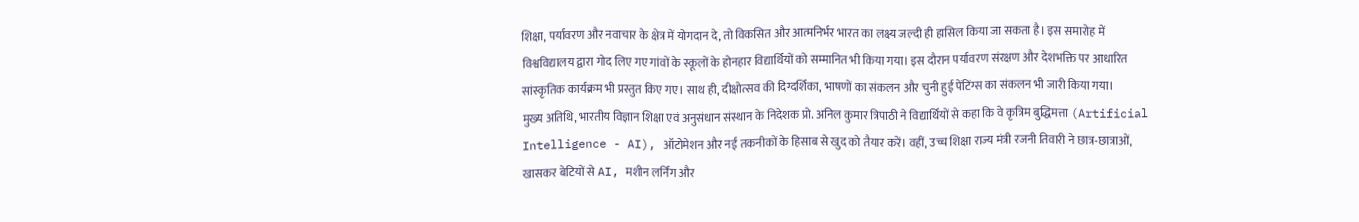शिक्षा, पर्यावरण और नवाचार के क्षेत्र में योगदान दे, तो विकसित और आत्मनिर्भर भारत का लक्ष्य जल्दी ही हासिल किया जा सकता है। इस समारोह में विश्वविद्यालय द्वारा गोद लिए गए गांवों के स्कूलों के होनहार विद्यार्थियों को सम्मानित भी किया गया। इस दौरान पर्यावरण संरक्षण और देशभक्ति पर आधारित सांस्कृतिक कार्यक्रम भी प्रस्तुत किए गए। साथ ही, दीक्षोत्सव की दिग्दर्शिका, भाषणों का संकलन और चुनी हुई पेंटिंग्स का संकलन भी जारी किया गया।
मुख्य अतिथि, भारतीय विज्ञान शिक्षा एवं अनुसंधान संस्थान के निदेशक प्रो. अनिल कुमार त्रिपाठी ने विद्यार्थियों से कहा कि वे कृत्रिम बुद्धिमत्ता (Artificial Intelligence - AI), ऑटोमेशन और नई तकनीकों के हिसाब से खुद को तैयार करें। वहीं, उच्च शिक्षा राज्य मंत्री रजनी तिवारी ने छात्र-छात्राओं, खासकर बेटियों से AI, मशीन लर्निंग और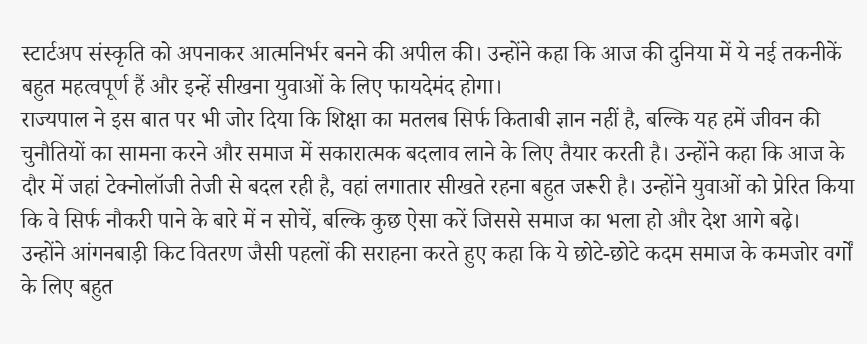स्टार्टअप संस्कृति को अपनाकर आत्मनिर्भर बनने की अपील की। उन्होंने कहा कि आज की दुनिया में ये नई तकनीकें बहुत महत्वपूर्ण हैं और इन्हें सीखना युवाओं के लिए फायदेमंद होगा।
राज्यपाल ने इस बात पर भी जोर दिया कि शिक्षा का मतलब सिर्फ किताबी ज्ञान नहीं है, बल्कि यह हमें जीवन की चुनौतियों का सामना करने और समाज में सकारात्मक बदलाव लाने के लिए तैयार करती है। उन्होंने कहा कि आज के दौर में जहां टेक्नोलॉजी तेजी से बदल रही है, वहां लगातार सीखते रहना बहुत जरूरी है। उन्होंने युवाओं को प्रेरित किया कि वे सिर्फ नौकरी पाने के बारे में न सोचें, बल्कि कुछ ऐसा करें जिससे समाज का भला हो और देश आगे बढ़े।
उन्होंने आंगनबाड़ी किट वितरण जैसी पहलों की सराहना करते हुए कहा कि ये छोटे-छोटे कदम समाज के कमजोर वर्गों के लिए बहुत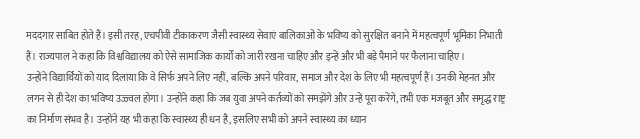मददगार साबित होते हैं। इसी तरह, एचपीवी टीकाकरण जैसी स्वास्थ्य सेवाएं बालिकाओं के भविष्य को सुरक्षित बनाने में महत्वपूर्ण भूमिका निभाती हैं। राज्यपाल ने कहा कि विश्वविद्यालय को ऐसे सामाजिक कार्यों को जारी रखना चाहिए और इन्हें और भी बड़े पैमाने पर फैलाना चाहिए।
उन्होंने विद्यार्थियों को याद दिलाया कि वे सिर्फ अपने लिए नहीं, बल्कि अपने परिवार, समाज और देश के लिए भी महत्वपूर्ण हैं। उनकी मेहनत और लगन से ही देश का भविष्य उज्ज्वल होगा। उन्होंने कहा कि जब युवा अपने कर्तव्यों को समझेंगे और उन्हें पूरा करेंगे, तभी एक मजबूत और समृद्ध राष्ट्र का निर्माण संभव है। उन्होंने यह भी कहा कि स्वास्थ्य ही धन है, इसलिए सभी को अपने स्वास्थ्य का ध्यान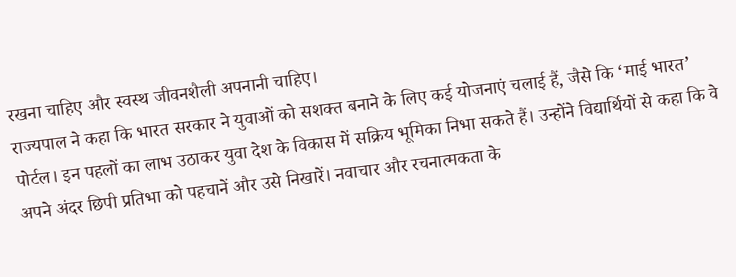रखना चाहिए और स्वस्थ जीवनशैली अपनानी चाहिए।
राज्यपाल ने कहा कि भारत सरकार ने युवाओं को सशक्त बनाने के लिए कई योजनाएं चलाई हैं, जैसे कि ‘माई भारत’ पोर्टल। इन पहलों का लाभ उठाकर युवा देश के विकास में सक्रिय भूमिका निभा सकते हैं। उन्होंने विद्यार्थियों से कहा कि वे अपने अंदर छिपी प्रतिभा को पहचानें और उसे निखारें। नवाचार और रचनात्मकता के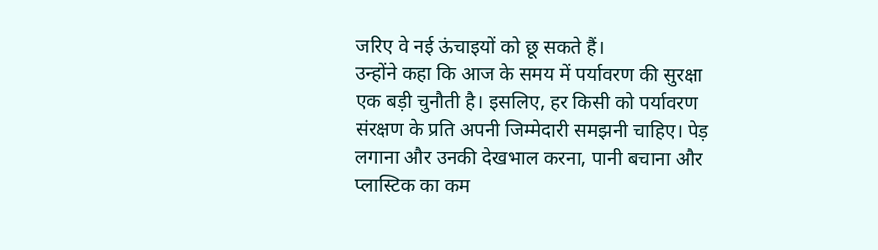जरिए वे नई ऊंचाइयों को छू सकते हैं।
उन्होंने कहा कि आज के समय में पर्यावरण की सुरक्षा एक बड़ी चुनौती है। इसलिए, हर किसी को पर्यावरण संरक्षण के प्रति अपनी जिम्मेदारी समझनी चाहिए। पेड़ लगाना और उनकी देखभाल करना, पानी बचाना और प्लास्टिक का कम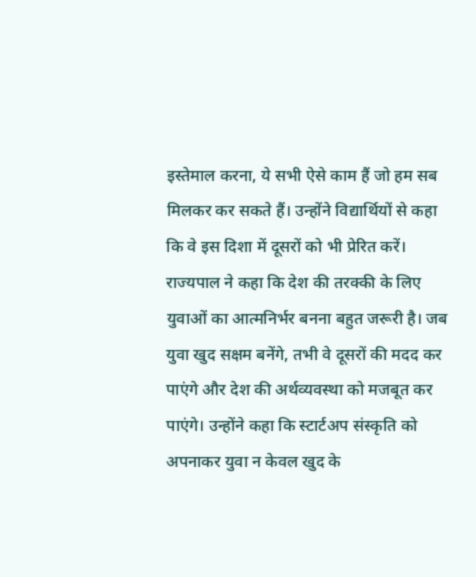इस्तेमाल करना, ये सभी ऐसे काम हैं जो हम सब मिलकर कर सकते हैं। उन्होंने विद्यार्थियों से कहा कि वे इस दिशा में दूसरों को भी प्रेरित करें।
राज्यपाल ने कहा कि देश की तरक्की के लिए युवाओं का आत्मनिर्भर बनना बहुत जरूरी है। जब युवा खुद सक्षम बनेंगे, तभी वे दूसरों की मदद कर पाएंगे और देश की अर्थव्यवस्था को मजबूत कर पाएंगे। उन्होंने कहा कि स्टार्टअप संस्कृति को अपनाकर युवा न केवल खुद के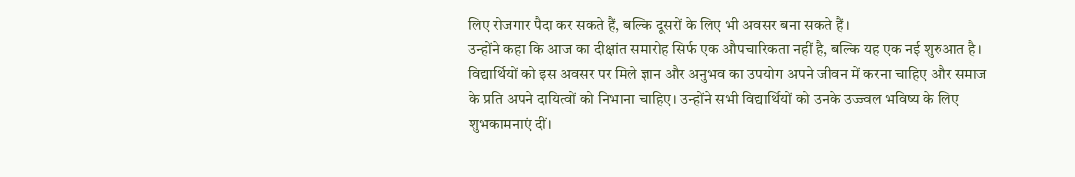लिए रोजगार पैदा कर सकते हैं, बल्कि दूसरों के लिए भी अवसर बना सकते हैं।
उन्होंने कहा कि आज का दीक्षांत समारोह सिर्फ एक औपचारिकता नहीं है, बल्कि यह एक नई शुरुआत है। विद्यार्थियों को इस अवसर पर मिले ज्ञान और अनुभव का उपयोग अपने जीवन में करना चाहिए और समाज के प्रति अपने दायित्वों को निभाना चाहिए। उन्होंने सभी विद्यार्थियों को उनके उज्ज्वल भविष्य के लिए शुभकामनाएं दीं।